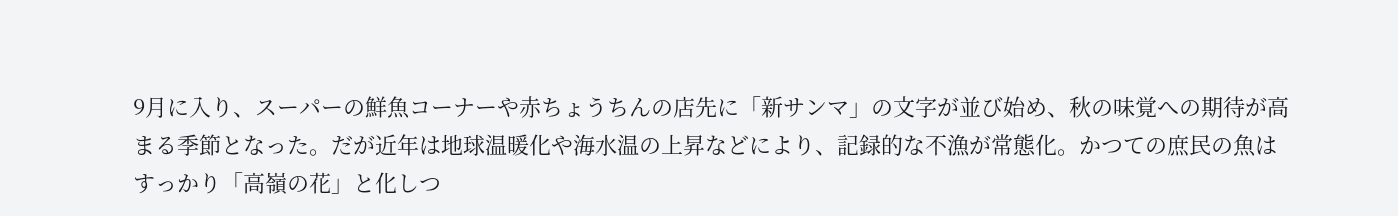9月に入り、スーパーの鮮魚コーナーや赤ちょうちんの店先に「新サンマ」の文字が並び始め、秋の味覚への期待が高まる季節となった。だが近年は地球温暖化や海水温の上昇などにより、記録的な不漁が常態化。かつての庶民の魚はすっかり「高嶺の花」と化しつ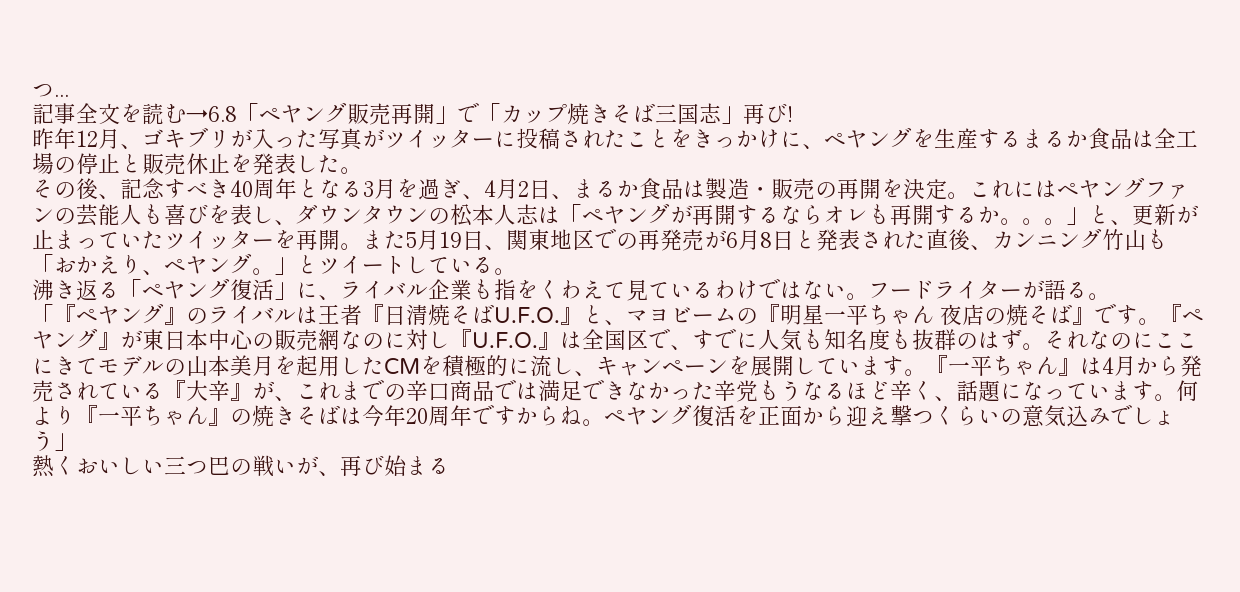つ...
記事全文を読む→6.8「ペヤング販売再開」で「カップ焼きそば三国志」再び!
昨年12月、ゴキブリが入った写真がツイッターに投稿されたことをきっかけに、ペヤングを生産するまるか食品は全工場の停止と販売休止を発表した。
その後、記念すべき40周年となる3月を過ぎ、4月2日、まるか食品は製造・販売の再開を決定。これにはペヤングファンの芸能人も喜びを表し、ダウンタウンの松本人志は「ペヤングが再開するならオレも再開するか。。。」と、更新が止まっていたツイッターを再開。また5月19日、関東地区での再発売が6月8日と発表された直後、カンニング竹山も「おかえり、ペヤング。」とツイートしている。
沸き返る「ペヤング復活」に、ライバル企業も指をくわえて見ているわけではない。フードライターが語る。
「『ペヤング』のライバルは王者『日清焼そばU.F.O.』と、マヨビームの『明星一平ちゃん 夜店の焼そば』です。『ペヤング』が東日本中心の販売網なのに対し『U.F.O.』は全国区で、すでに人気も知名度も抜群のはず。それなのにここにきてモデルの山本美月を起用したCMを積極的に流し、キャンペーンを展開しています。『一平ちゃん』は4月から発売されている『大辛』が、これまでの辛口商品では満足できなかった辛党もうなるほど辛く、話題になっています。何より『一平ちゃん』の焼きそばは今年20周年ですからね。ペヤング復活を正面から迎え撃つくらいの意気込みでしょう」
熱くおいしい三つ巴の戦いが、再び始まる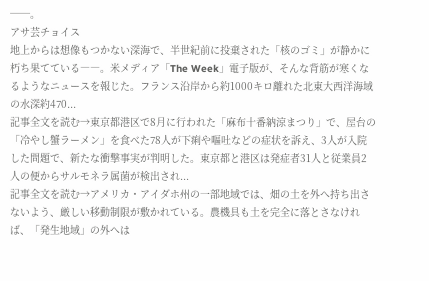──。
アサ芸チョイス
地上からは想像もつかない深海で、半世紀前に投棄された「核のゴミ」が静かに朽ち果てている――。米メディア「The Week」電子版が、そんな背筋が寒くなるようなニュースを報じた。フランス沿岸から約1000キロ離れた北東大西洋海域の水深約470...
記事全文を読む→東京都港区で8月に行われた「麻布十番納涼まつり」で、屋台の「冷やし蟹ラーメン」を食べた78人が下痢や嘔吐などの症状を訴え、3人が入院した問題で、新たな衝撃事実が判明した。東京都と港区は発症者31人と従業員2人の便からサルモネラ属菌が検出され...
記事全文を読む→アメリカ・アイダホ州の一部地域では、畑の土を外へ持ち出さないよう、厳しい移動制限が敷かれている。農機具も土を完全に落とさなければ、「発生地域」の外へは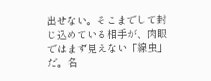出せない。そこまでして封じ込めている相手が、肉眼ではまず見えない「線虫」だ。名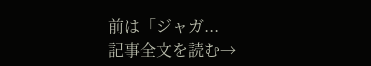前は「ジャガ...
記事全文を読む→